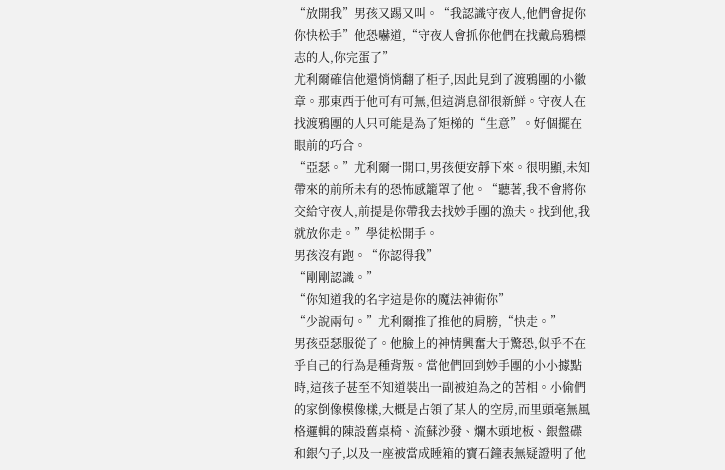“放開我”男孩又踢又叫。“我認識守夜人,他們會捉你你快松手”他恐嚇道,“守夜人會抓你他們在找戴烏鴉標志的人,你完蛋了”
尤利爾確信他還悄悄翻了柜子,因此見到了渡鴉團的小徽章。那東西于他可有可無,但這消息卻很新鮮。守夜人在找渡鴉團的人只可能是為了矩梯的“生意”。好個擺在眼前的巧合。
“亞瑟。”尤利爾一開口,男孩便安靜下來。很明顯,未知帶來的前所未有的恐怖感籠罩了他。“聽著,我不會將你交給守夜人,前提是你帶我去找妙手團的漁夫。找到他,我就放你走。”學徒松開手。
男孩沒有跑。“你認得我”
“剛剛認識。”
“你知道我的名字這是你的魔法神術你”
“少說兩句。”尤利爾推了推他的肩膀,“快走。”
男孩亞瑟服從了。他臉上的神情興奮大于驚恐,似乎不在乎自己的行為是種背叛。當他們回到妙手團的小小據點時,這孩子甚至不知道裝出一副被迫為之的苦相。小偷們的家倒像模像樣,大概是占領了某人的空房,而里頭毫無風格邏輯的陳設舊桌椅、流蘇沙發、爛木頭地板、銀盤碟和銀勺子,以及一座被當成睡箱的寶石鐘表無疑證明了他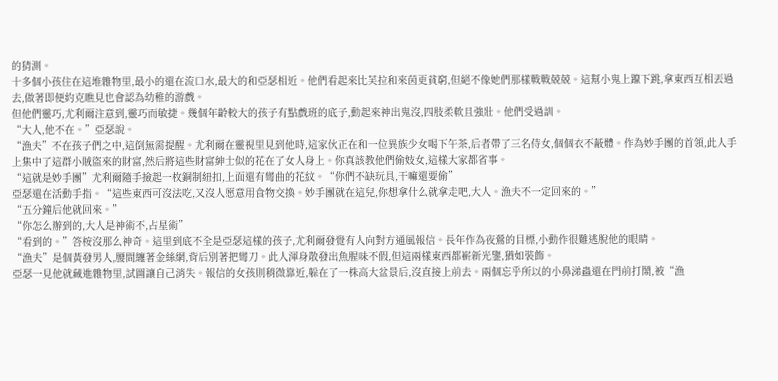的猜測。
十多個小孩住在這堆雜物里,最小的還在流口水,最大的和亞瑟相近。他們看起來比芙拉和來茵更貧窮,但絕不像她們那樣戰戰兢兢。這幫小鬼上躥下跳,拿東西互相丟過去,做著即便約克瞧見也會認為幼稚的游戲。
但他們靈巧,尤利爾注意到,靈巧而敏捷。幾個年齡較大的孩子有點戲班的底子,動起來神出鬼沒,四肢柔軟且強壯。他們受過訓。
“大人,他不在。”亞瑟說。
“漁夫”不在孩子們之中,這倒無需提醒。尤利爾在靈視里見到他時,這家伙正在和一位異族少女喝下午茶,后者帶了三名侍女,個個衣不蔽體。作為妙手團的首領,此人手上集中了這群小賊盜來的財富,然后將這些財富紳士似的花在了女人身上。你真該教他們偷妓女,這樣大家都省事。
“這就是妙手團”尤利爾隨手撿起一枚銅制紐扣,上面還有彎曲的花紋。“你們不缺玩具,干嘛還要偷”
亞瑟還在活動手指。“這些東西可沒法吃,又沒人愿意用食物交換。妙手團就在這兒,你想拿什么就拿走吧,大人。漁夫不一定回來的。”
“五分鐘后他就回來。”
“你怎么辦到的,大人是神術不,占星術”
“看到的。”答桉沒那么神奇。這里到底不全是亞瑟這樣的孩子,尤利爾發覺有人向對方通風報信。長年作為夜鶯的目標,小動作很難逃脫他的眼睛。
“漁夫”是個黃發男人,腰間纏著金絲網,背后別著把彎刀。此人渾身散發出魚腥味不假,但這兩樣東西都嶄新光鑒,猶如裝飾。
亞瑟一見他就藏進雜物里,試圖讓自己消失。報信的女孩則稍微靠近,躲在了一株高大盆景后,沒直接上前去。兩個忘乎所以的小鼻涕蟲還在門前打鬧,被“漁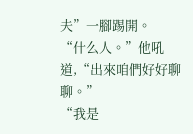夫”一腳踢開。
“什么人。”他吼道,“出來咱們好好聊聊。”
“我是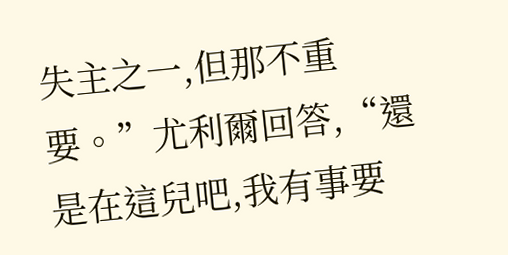失主之一,但那不重要。”尤利爾回答,“還是在這兒吧,我有事要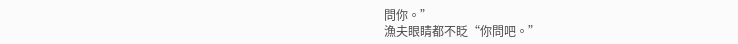問你。”
漁夫眼睛都不眨“你問吧。”